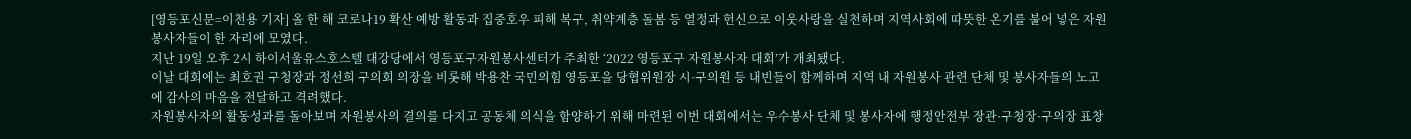[영등포신문=이천용 기자] 올 한 해 코로나19 확산 예방 활동과 집중호우 피해 복구, 취약계층 돌봄 등 열정과 헌신으로 이웃사랑을 실천하며 지역사회에 따뜻한 온기를 불어 넣은 자원봉사자들이 한 자리에 모였다.
지난 19일 오후 2시 하이서울유스호스텔 대강당에서 영등포구자원봉사센터가 주최한 ‘2022 영등포구 자원봉사자 대회’가 개최됐다.
이날 대회에는 최호권 구청장과 정선희 구의회 의장을 비롯해 박용찬 국민의힘 영등포을 당협위원장 시·구의원 등 내빈들이 함께하며 지역 내 자원봉사 관련 단체 및 봉사자들의 노고에 감사의 마음을 전달하고 격려했다.
자원봉사자의 활동성과를 돌아보며 자원봉사의 결의를 다지고 공동체 의식을 함양하기 위해 마련된 이번 대회에서는 우수봉사 단체 및 봉사자에 행정안전부 장관·구청장·구의장 표창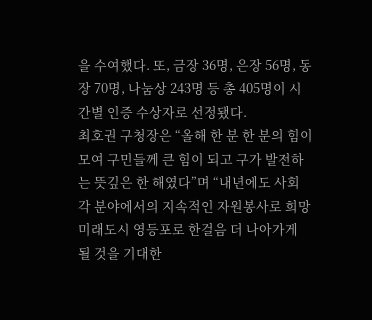을 수여했다. 또, 금장 36명, 은장 56명, 동장 70명, 나눔상 243명 등 총 405명이 시간별 인증 수상자로 선정됐다.
최호권 구청장은 “올해 한 분 한 분의 힘이 모여 구민들께 큰 힘이 되고 구가 발전하는 뜻깊은 한 해였다”며 “내년에도 사회 각 분야에서의 지속적인 자원봉사로 희망미래도시 영등포로 한걸음 더 나아가게 될 것을 기대한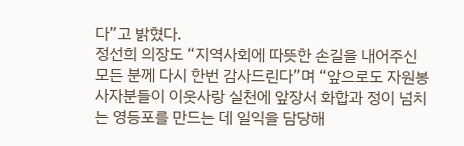다”고 밝혔다.
정선희 의장도 “지역사회에 따뜻한 손길을 내어주신 모든 분께 다시 한번 감사드린다”며 “앞으로도 자원봉사자분들이 이웃사랑 실천에 앞장서 화합과 정이 넘치는 영등포를 만드는 데 일익을 담당해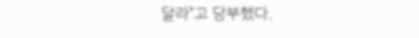달라”고 당부했다.